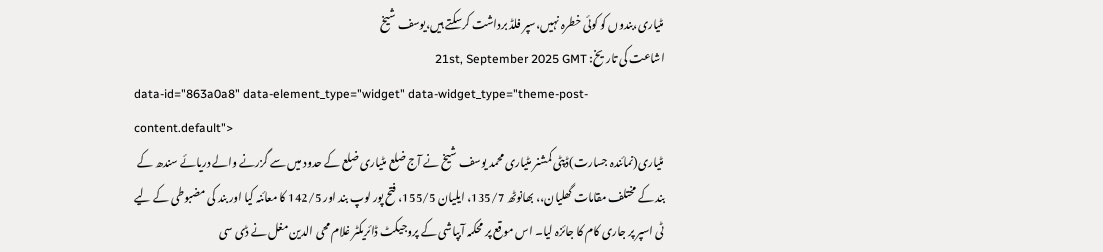مٹیاری،بندوں کو کوئی خطرہ نہیں،سپر فلڈ برداشت کرسکتے ہیں،یوسف شیخ
اشاعت کی تاریخ: 21st, September 2025 GMT
data-id="863a0a8" data-element_type="widget" data-widget_type="theme-post-content.default">
مٹیاری(نمائندہ جسارت)ڈپٹی کمشنر مٹیاری محمد یوسف شیخ نے آج ضلع مٹیاری ضلع کے حدود میں سے گزرنے والے دریائے سندھ کے بند کے مختلف مقامات گھلیان،، بھانوٹھ 135/7، ایلیان 155/5، فتح پور لوپ بند اور 142/5 کا معائنہ کیا اور بند کی مضبوطی کے لیے ٹی اسپر پر جاری کام کا جائزہ لیا۔ اس موقع پر محکمہ آبپاشی کے پروجیکٹ ڈائریکٹر غلام محی الدین مغل نے ڈی سی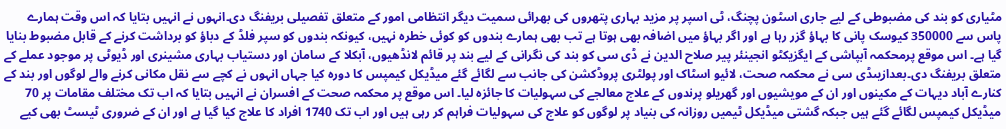مٹیاری کو بند کی مضبوطی کے لیے جاری اسٹون پچنگ، ٹی اسپر پر مزید بہاری پتھروں کی بھرائی سمیت دیگر انتظامی امور کے متعلق تفصیلی بریفنگ دی۔انہوں نے انہیں بتایا کہ اس وقت ہمارے پاس سے 350000 کیوسک پانی کا بہاؤ گزر رہا ہے اور اگر بہاؤ میں اضافہ بھی ہوتا ہے تب بھی ہمارے بندوں کو کوئی خطرہ نہیں، کیونکہ بندوں کو سپر فلڈ کے دباؤ کو برداشت کرنے کے قابل مضبوط بنایا گیا ہے۔ اس موقع پرمحکمہ آبپاشی کے ایگزیکٹو انجینئر پیر صلاح الدین نے ڈی سی کو بند کی نگرانی کے لیے بند پر قائم لانڈھیوں، آبکلا کے سامان اور دستیاب بہاری مشینری اور ڈیوٹی پر موجود عملے کے متعلق بریفنگ دی۔بعدازیںڈی سی نے محکمہ صحت، لائیو اسٹاک اور پولٹری پروڈکشن کی جانب سے لگائے گئے میڈیکل کیمپس کا دورہ کیا جہاں انہوں نے کچے سے نقل مکانی کرنے والے لوگوں اور بند کے کنارے آباد دیہات کے مکینوں اور ان کے مویشیوں اور گھریلو پرندوں کے علاج معالجے کی سہولیات کا جائزہ لیا۔ اس موقع پر محکمہ صحت کے افسران نے انہیں بتایا کہ اب تک مختلف مقامات پر 70 میڈیکل کیمپس لگائے گئے ہیں جبکہ گشتی میڈیکل ٹیمیں روزانہ کی بنیاد پر لوگوں کو علاج کی سہولیات فراہم کر رہی ہیں اور اب تک 1740 افراد کا علاج کیا گیا ہے اور ان کے ضروری ٹیسٹ بھی کیے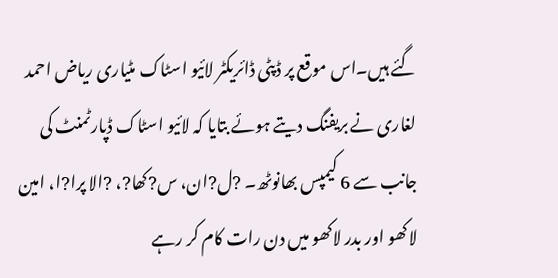گئے ہیں۔اس موقع پر ڈپٹی ڈائریکٹر لائیو اسٹاک مٹیاری ریاض احمد لغاری نے بریفنگ دیتے ہوئے بتایا کہ لائیو اسٹاک ڈپارٹمنٹ کی جانب سے 6 کیمپس بھانوٹھ۔ ?ل?ان، س?کھا?، ?الا پرا?ا، امین لاکھو اور بدر لاکھو میں دن رات کام کر رہے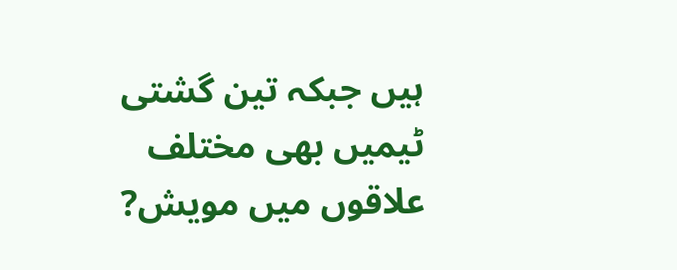ہیں جبکہ تین گشتی ٹیمیں بھی مختلف علاقوں میں مویش?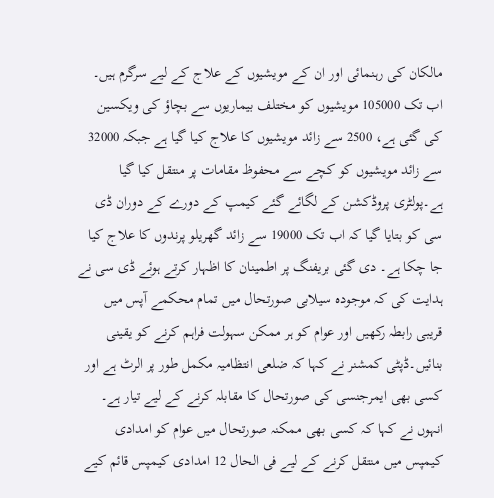مالکان کی رہنمائی اور ان کے مویشیوں کے علاج کے لیے سرگرم ہیں۔ اب تک 105000 مویشیوں کو مختلف بیماریوں سے بچاؤ کی ویکسین کی گئی ہے، 2500 سے زائد مویشیوں کا علاج کیا گیا ہے جبکہ 32000 سے زائد مویشیوں کو کچے سے محفوظ مقامات پر منتقل کیا گیا ہے۔پولٹری پروڈکشن کے لگائے گئے کیمپ کے دورے کے دوران ڈی سی کو بتایا گیا کہ اب تک 19000 سے زائد گھریلو پرندوں کا علاج کیا جا چکا ہے۔ دی گئی بریفنگ پر اطمینان کا اظہار کرتے ہوئے ڈی سی نے ہدایت کی کہ موجودہ سیلابی صورتحال میں تمام محکمے آپس میں قریبی رابطہ رکھیں اور عوام کو ہر ممکن سہولت فراہم کرنے کو یقینی بنائیں۔ڈپٹی کمشنر نے کہا کہ ضلعی انتظامیہ مکمل طور پر الرٹ ہے اور کسی بھی ایمرجنسی کی صورتحال کا مقابلہ کرنے کے لیے تیار ہے۔ انہوں نے کہا کہ کسی بھی ممکنہ صورتحال میں عوام کو امدادی کیمپس میں منتقل کرنے کے لیے فی الحال 12 امدادی کیمپس قائم کیے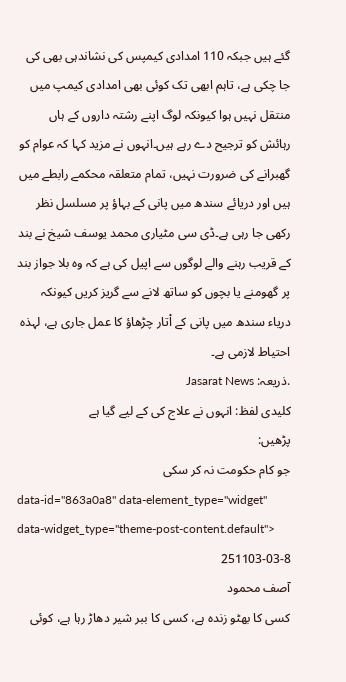گئے ہیں جبکہ 110 امدادی کیمپس کی نشاندہی بھی کی جا چکی ہے، تاہم ابھی تک کوئی بھی امدادی کیمپ میں منتقل نہیں ہوا کیونکہ لوگ اپنے رشتہ داروں کے ہاں رہائش کو ترجیح دے رہے ہیں۔انہوں نے مزید کہا کہ عوام کو گھبرانے کی ضرورت نہیں، تمام متعلقہ محکمے رابطے میں ہیں اور دریائے سندھ میں پانی کے بہاؤ پر مسلسل نظر رکھی جا رہی ہے۔ڈی سی مٹیاری محمد یوسف شیخ نے بند کے قریب رہنے والے لوگوں سے اپیل کی ہے کہ وہ بلا جواز بند پر گھومنے یا بچوں کو ساتھ لانے سے گریز کریں کیونکہ دریاء سندھ میں پانی کے اْتار چڑھاؤ کا عمل جاری ہے، لہذہ احتیاط لازمی ہے۔
.ذریعہ: Jasarat News
کلیدی لفظ: انہوں نے علاج کی کے لیے گیا ہے
پڑھیں:
جو کام حکومت نہ کر سکی
data-id="863a0a8" data-element_type="widget" data-widget_type="theme-post-content.default">
251103-03-8
آصف محمود
کسی کا بھٹو زندہ ہے، کسی کا ببر شیر دھاڑ رہا ہے، کوئی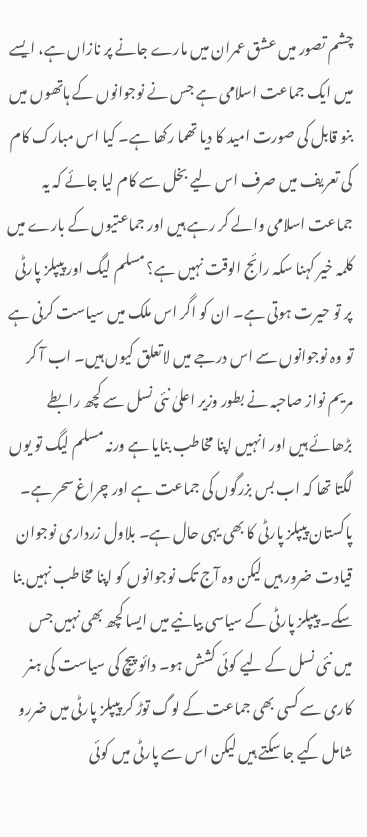چشم تصور میں عشق عمران میں مارے جانے پر نازاں ہے، ایسے میں ایک جماعت اسلامی ہے جس نے نوجوانوں کے ہاتھوں میں بنو قابل کی صورت امید کا دیا تھما رکھا ہے۔ کیا اس مبارک کام کی تعریف میں صرف اس لیے بخل سے کام لیا جائے کہ یہ جماعت اسلامی والے کر رہے ہیں اور جماعتیوں کے بارے میں کلمہ خیر کہنا سکہ رائج الوقت نہیں ہے؟ مسلم لیگ اور پیپلز پارٹی پر تو حیرت ہوتی ہے۔ ان کو اگر اس ملک میں سیاست کرنی ہے تو وہ نوجوانوں سے اس درجے میں لاتعلق کیوں ہیں۔ اب آ کر مریم نواز صاحبہ نے بطور وزیر اعلیٰ نئی نسل سے کچھ رابطے بڑھائے ہیں اور انہیں اپنا مخاطب بنایا ہے ورنہ مسلم لیگ تو یوں لگتا تھا کہ اب بس بزرگوں کی جماعت ہے اور چراغ سحر ہے۔ پاکستان پیپلز پارٹی کا بھی یہی حال ہے۔ بلاول زرداری نوجوان قیادت ضرور ہیں لیکن وہ آج تک نوجوانوں کو اپنا مخاطب نہیں بنا سکے۔ پیپلز پارٹی کے سیاسی بیانیے میں ایسا کچھ بھی نہیں جس میں نئی نسل کے لیے کوئی کشش ہو۔ دائو پیچ کی سیاست کی ہنر کاری سے کسی بھی جماعت کے لوگ توڑ کر پیپلز پارٹی میں ضررو شامل کیے جا سکتے ہیں لیکن اس سے پارٹی میں کوئی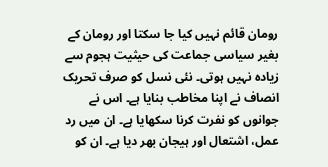رومان قائم نہیں کیا جا سکتا اور رومان کے بغیر سیاسی جماعت کی حیثیت ہجوم سے زیادہ نہیں ہوتی۔ نئی نسل کو صرف تحریک انصاف نے اپنا مخاطب بنایا ہے۔ اس نے جوانوں کو نفرت کرنا سکھایا ہے۔ ان میں رد عمل، اشتعال اور ہیجان بھر دیا ہے۔ ان کو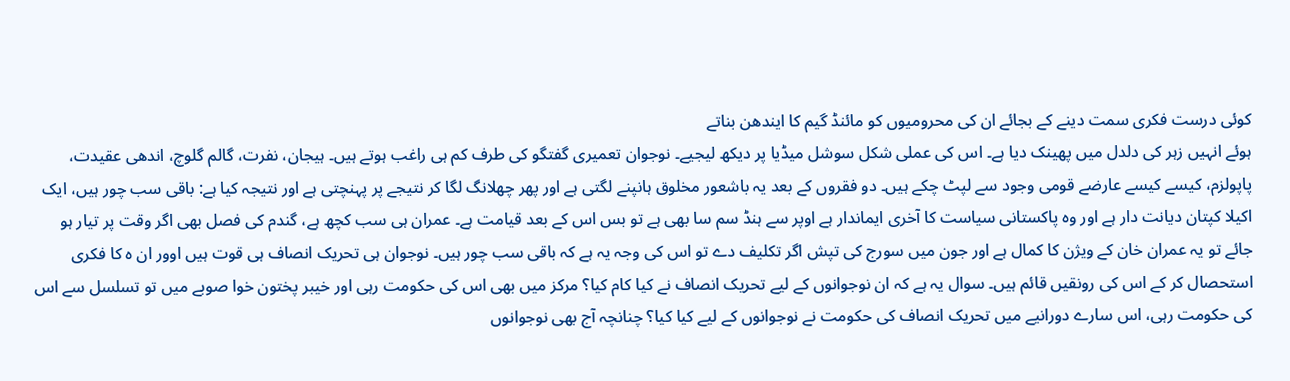کوئی درست فکری سمت دینے کے بجائے ان کی محرومیوں کو مائنڈ گیم کا ایندھن بناتے
ہوئے انہیں زہر کی دلدل میں پھینک دیا ہے۔ اس کی عملی شکل سوشل میڈیا پر دیکھ لیجیے۔ نوجوان تعمیری گفتگو کی طرف کم ہی راغب ہوتے ہیں۔ ہیجان، نفرت، گالم گلوچ، اندھی عقیدت، پاپولزم، کیسے کیسے عارضے قومی وجود سے لپٹ چکے ہیں۔ دو فقروں کے بعد یہ باشعور مخلوق ہانپنے لگتی ہے اور پھر چھلانگ لگا کر نتیجے پر پہنچتی ہے اور نتیجہ کیا ہے: باقی سب چور ہیں، ایک اکیلا کپتان دیانت دار ہے اور وہ پاکستانی سیاست کا آخری ایماندار ہے اوپر سے ہنڈ سم سا بھی ہے تو بس اس کے بعد قیامت ہے۔ عمران ہی سب کچھ ہے، گندم کی فصل بھی اگر وقت پر تیار ہو جائے تو یہ عمران خان کے ویژن کا کمال ہے اور جون میں سورج کی تپش اگر تکلیف دے تو اس کی وجہ یہ ہے کہ باقی سب چور ہیں۔ نوجوان ہی تحریک انصاف ہی قوت ہیں اوور ان ہ کا فکری استحصال کر کے اس کی رونقیں قائم ہیں۔ سوال یہ ہے کہ ان نوجوانوں کے لیے تحریک انصاف نے کیا کام کیا؟ مرکز میں بھی اس کی حکومت رہی اور خیبر پختون خوا صوبے میں تو تسلسل سے اس کی حکومت رہی، اس سارے دورانیے میں تحریک انصاف کی حکومت نے نوجوانوں کے لیے کیا کیا؟ چنانچہ آج بھی نوجوانوں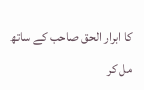کا ابرار الحق صاحب کے ساتھ مل کر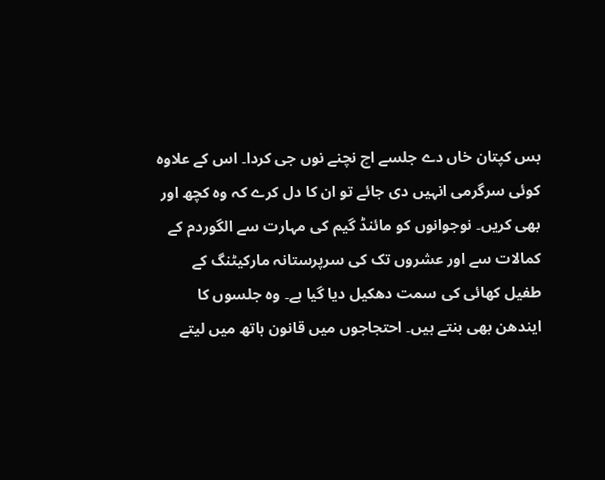بس کپتان خاں دے جلسے اچ نچنے نوں جی کردا۔ اس کے علاوہ کوئی سرگرمی انہیں دی جائے تو ان کا دل کرے کہ وہ کچھ اور بھی کریں۔ نوجوانوں کو مائنڈ گیم کی مہارت سے الگوردم کے کمالات سے اور عشروں تک کی سرپرستانہ مارکیٹنگ کے طفیل کھائی کی سمت دھکیل دیا گیا ہے۔ وہ جلسوں کا ایندھن بھی بنتے ہیں۔ احتجاجوں میں قانون ہاتھ میں لیتے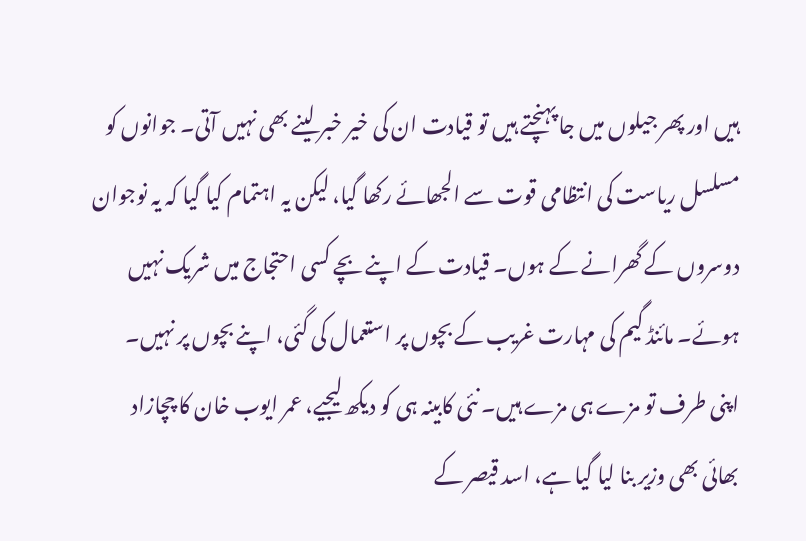ہیں اور پھر جیلوں میں جا پہنچتے ہیں تو قیادت ان کی خیر خبر لینے بھی نہیں آتی۔ جوانوں کو مسلسل ریاست کی انتظامی قوت سے الجھائے رکھا گیا، لیکن یہ اہتمام کیا گیا کہ یہ نوجوان دوسروں کے گھرانے کے ہوں۔ قیادت کے اپنے بچے کسی احتجاج میں شریک نہیں ہوئے۔ مائنڈ گیم کی مہارت غریب کے بچوں پر استعمال کی گئی، اپنے بچوں پر نہیں۔ اپنی طرف تو مزے ہی مزے ہیں۔ نئی کابینہ ہی کو دیکھ لیجیے، عمر ایوب خان کا چچازاد بھائی بھی وزیر بنا لیا گیا ہے، اسد قیصر کے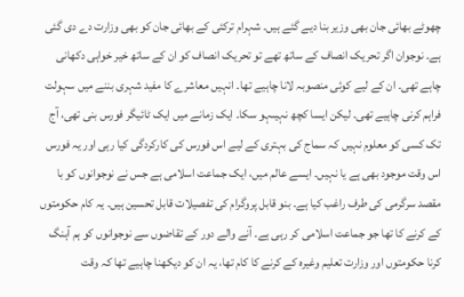چھوٹے بھائی جان بھی وزیر بنا دیے گئے ہیں۔ شہرام ترکئی کے بھائی جان کو بھی وزارت دے دی گئی ہے۔ نوجوان اگر تحریک انصاف کے ساتھ تھے تو تحریک انصاف کو ان کے ساتھ خیر خواہی دکھانی چاہے تھی۔ ان کے لیے کوئی منصوبہ لانا چاہیے تھا۔ انہیں معاشرے کا مفید شہری بننے میں سہولت فراہم کرنی چاہیے تھی۔ لیکن ایسا کچھ نہیںہو سکا۔ ایک زمانے میں ایک ٹائیگر فورس بنی تھی، آج تک کسی کو معلوم نہیں کہ سماج کی بہتری کے لیے اس فورس کی کارکردگی کیا رہی اور یہ فورس اس وقت موجود بھی ہے یا نہیں۔ ایسے عالم میں، ایک جماعت اسلامی ہے جس نے نوجوانوں کو با مقصد سرگرمی کی طرف راغب کیا ہے۔ بنو قابل پروگرام کی تفصیلات قابل تحسین ہیں۔ یہ کام حکومتوں کے کرنے کا تھا جو جماعت اسلامی کر رہی ہے۔ آنے والے دور کے تقاضوں سے نوجوانوں کو ہم آہنگ کرنا حکومتوں اور وزارت تعلیم وغیرہ کے کرنے کا کام تھا، یہ ان کو دیکھنا چاہیے تھا کہ وقت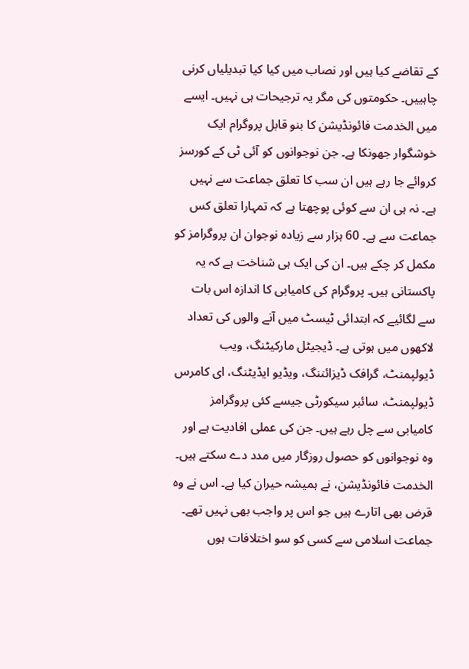کے تقاضے کیا ہیں اور نصاب میں کیا کیا تبدیلیاں کرنی چاہییں۔ حکومتوں کی مگر یہ ترجیحات ہی نہیں۔ ایسے میں الخدمت فائونڈیشن کا بنو قابل پروگرام ایک خوشگوار جھونکا ہے۔ جن نوجوانوں کو آئی ٹی کے کورسز کروائے جا رہے ہیں ان سب کا تعلق جماعت سے نہیں ہے۔ نہ ہی ان سے کوئی پوچھتا ہے کہ تمہارا تعلق کس جماعت سے ہے۔ 60 ہزار سے زیادہ نوجوان ان پروگرامز کو مکمل کر چکے ہیں۔ ان کی ایک ہی شناخت ہے کہ یہ پاکستانی ہیں۔ پروگرام کی کامیابی کا اندازہ اس بات سے لگائیے کہ ابتدائی ٹیسٹ میں آنے والوں کی تعداد لاکھوں میں ہوتی ہے۔ ڈیجیٹل مارکیٹنگ، ویب ڈیولپمنٹ، گرافک ڈیزائننگ، ویڈیو ایڈیٹنگ، ای کامرس ڈیولپمنٹ، سائبر سیکورٹی جیسے کئی پروگرامز کامیابی سے چل رہے ہیں۔ جن کی عملی افادیت ہے اور وہ نوجوانوں کو حصول روزگار میں مدد دے سکتے ہیں۔ الخدمت فائونڈیشن، نے ہمیشہ حیران کیا ہے۔ اس نے وہ قرض بھی اتارے ہیں جو اس پر واجب بھی نہیں تھے۔ جماعت اسلامی سے کسی کو سو اختلافات ہوں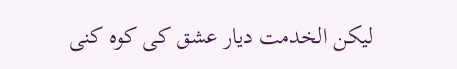لیکن الخدمت دیار عشق کی کوہ کنی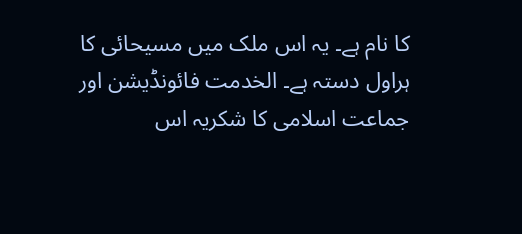کا نام ہے۔ یہ اس ملک میں مسیحائی کا ہراول دستہ ہے۔ الخدمت فائونڈیشن اور جماعت اسلامی کا شکریہ اس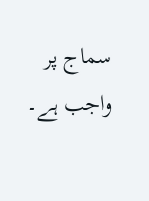سماج پر واجب ہے۔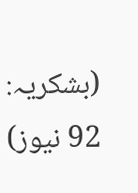(بشکریہ: 92 نیوز)